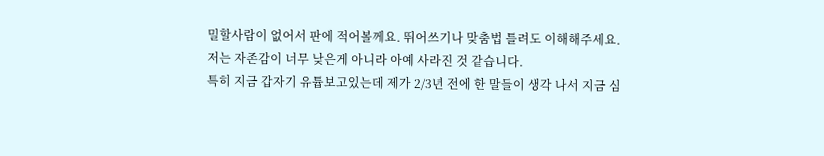밀할사람이 없어서 판에 적어볼께요. 뛰어쓰기나 맞춤법 틀려도 이해해주세요.
저는 자존감이 너무 낮은게 아니라 아예 사라진 것 같습니다.
특히 지금 갑자기 유튭보고있는데 제가 2/3년 전에 한 말들이 생각 나서 지금 심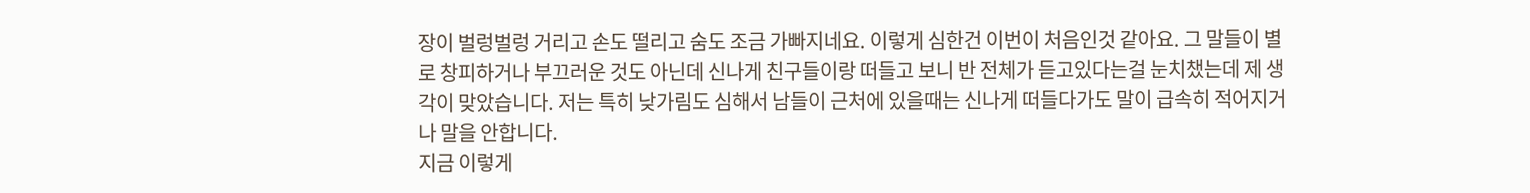장이 벌렁벌렁 거리고 손도 떨리고 숨도 조금 가빠지네요. 이렇게 심한건 이번이 처음인것 같아요. 그 말들이 별로 창피하거나 부끄러운 것도 아닌데 신나게 친구들이랑 떠들고 보니 반 전체가 듣고있다는걸 눈치챘는데 제 생각이 맞았습니다. 저는 특히 낮가림도 심해서 남들이 근처에 있을때는 신나게 떠들다가도 말이 급속히 적어지거나 말을 안합니다.
지금 이렇게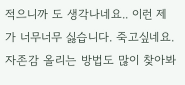적으니까 도 생각나네요.. 이런 제가 너무너무 싫습니다. 죽고싶네요. 자존감 올리는 방법도 많이 찾아봐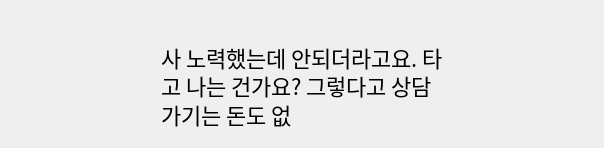사 노력했는데 안되더라고요. 타고 나는 건가요? 그렇다고 상담가기는 돈도 없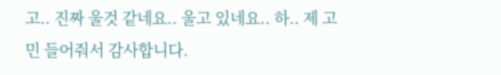고.. 진짜 울것 같네요.. 울고 있네요.. 하.. 제 고민 들어줘서 감사합니다.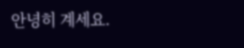안녕히 계세요.